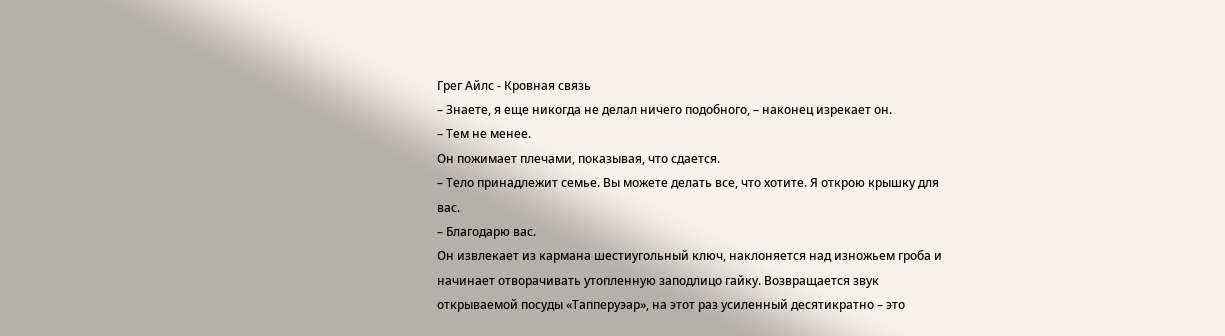Грег Айлс - Кровная связь
– Знаете, я еще никогда не делал ничего подобного, – наконец изрекает он.
– Тем не менее.
Он пожимает плечами, показывая, что сдается.
– Тело принадлежит семье. Вы можете делать все, что хотите. Я открою крышку для вас.
– Благодарю вас.
Он извлекает из кармана шестиугольный ключ, наклоняется над изножьем гроба и начинает отворачивать утопленную заподлицо гайку. Возвращается звук открываемой посуды «Тапперуэар», на этот раз усиленный десятикратно – это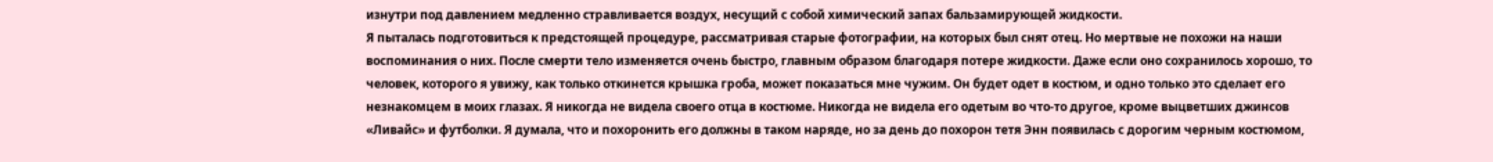изнутри под давлением медленно стравливается воздух, несущий с собой химический запах бальзамирующей жидкости.
Я пыталась подготовиться к предстоящей процедуре, рассматривая старые фотографии, на которых был снят отец. Но мертвые не похожи на наши воспоминания о них. После смерти тело изменяется очень быстро, главным образом благодаря потере жидкости. Даже если оно сохранилось хорошо, то человек, которого я увижу, как только откинется крышка гроба, может показаться мне чужим. Он будет одет в костюм, и одно только это сделает его незнакомцем в моих глазах. Я никогда не видела своего отца в костюме. Никогда не видела его одетым во что-то другое, кроме выцветших джинсов «Ливайс» и футболки. Я думала, что и похоронить его должны в таком наряде, но за день до похорон тетя Энн появилась с дорогим черным костюмом,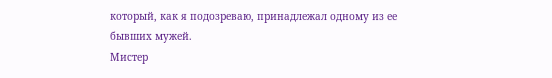который, как я подозреваю, принадлежал одному из ее бывших мужей.
Мистер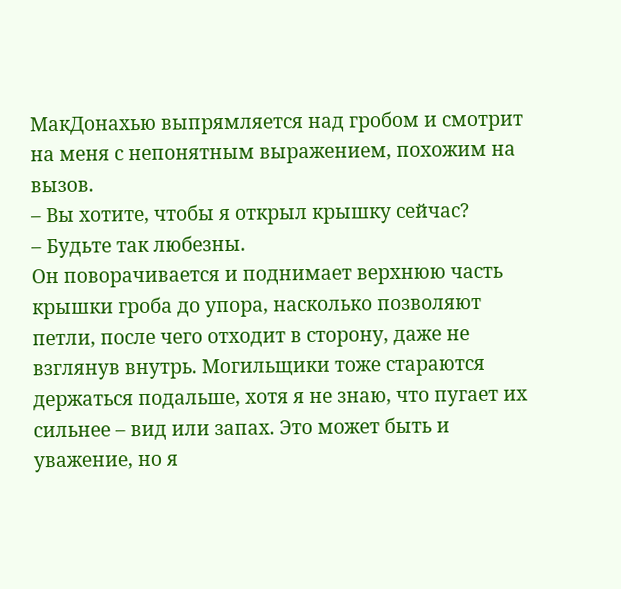МакДонахью выпрямляется над гробом и смотрит на меня с непонятным выражением, похожим на вызов.
– Вы хотите, чтобы я открыл крышку сейчас?
– Будьте так любезны.
Он поворачивается и поднимает верхнюю часть крышки гроба до упора, насколько позволяют петли, после чего отходит в сторону, даже не взглянув внутрь. Могильщики тоже стараются держаться подальше, хотя я не знаю, что пугает их сильнее – вид или запах. Это может быть и уважение, но я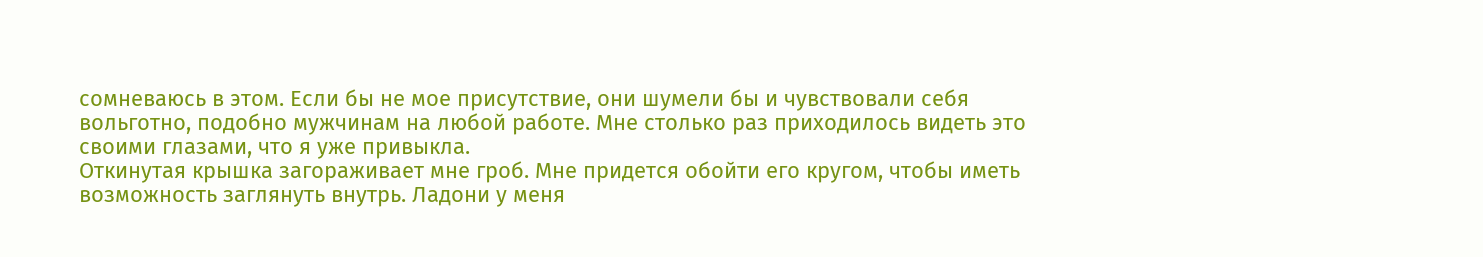сомневаюсь в этом. Если бы не мое присутствие, они шумели бы и чувствовали себя вольготно, подобно мужчинам на любой работе. Мне столько раз приходилось видеть это своими глазами, что я уже привыкла.
Откинутая крышка загораживает мне гроб. Мне придется обойти его кругом, чтобы иметь возможность заглянуть внутрь. Ладони у меня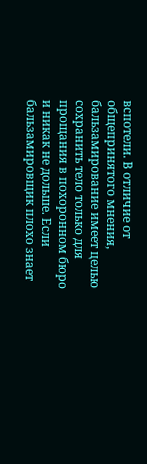вспотели. В отличие от общепринятого мнения, бальзамирование имеет целью сохранить тело только для прощания в похоронном бюро и никак не дольше. Если бальзамировщик плохо знает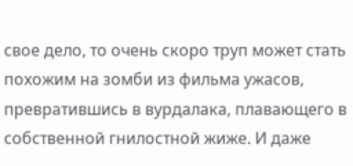свое дело, то очень скоро труп может стать похожим на зомби из фильма ужасов, превратившись в вурдалака, плавающего в собственной гнилостной жиже. И даже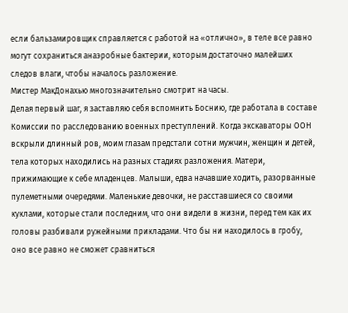если бальзамировщик справляется с работой на «отлично», в теле все равно могут сохраниться анаэробные бактерии, которым достаточно малейших следов влаги, чтобы началось разложение.
Мистер МакДонахью многозначительно смотрит на часы.
Делая первый шаг, я заставляю себя вспомнить Боснию, где работала в составе Комиссии по расследованию военных преступлений. Когда экскаваторы ООН вскрыли длинный ров, моим глазам предстали сотни мужчин, женщин и детей, тела которых находились на разных стадиях разложения. Матери, прижимающие к себе младенцев. Малыши, едва начавшие ходить, разорванные пулеметными очередями. Маленькие девочки, не расставшиеся со своими куклами, которые стали последним, что они видели в жизни, перед тем как их головы разбивали ружейными прикладами. Что бы ни находилось в гробу, оно все равно не сможет сравниться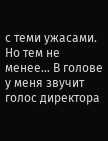с теми ужасами. Но тем не менее… В голове у меня звучит голос директора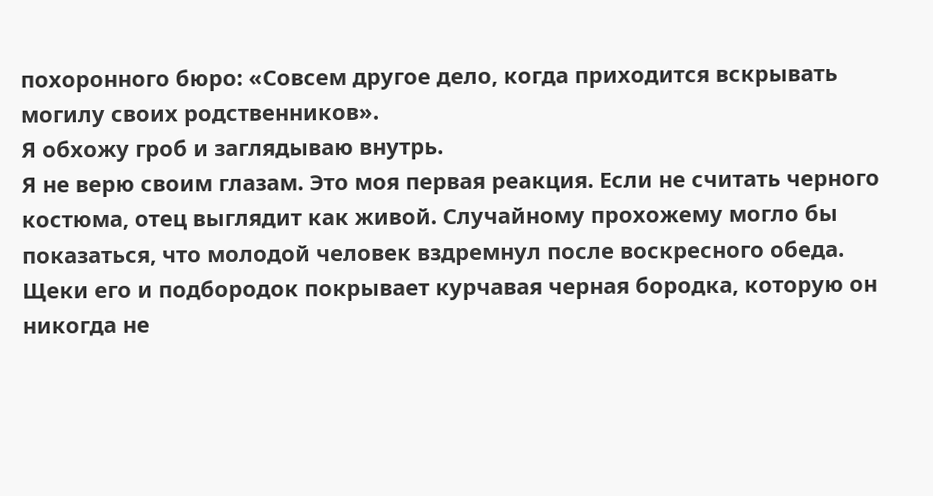похоронного бюро: «Совсем другое дело, когда приходится вскрывать могилу своих родственников».
Я обхожу гроб и заглядываю внутрь.
Я не верю своим глазам. Это моя первая реакция. Если не считать черного костюма, отец выглядит как живой. Случайному прохожему могло бы показаться, что молодой человек вздремнул после воскресного обеда. Щеки его и подбородок покрывает курчавая черная бородка, которую он никогда не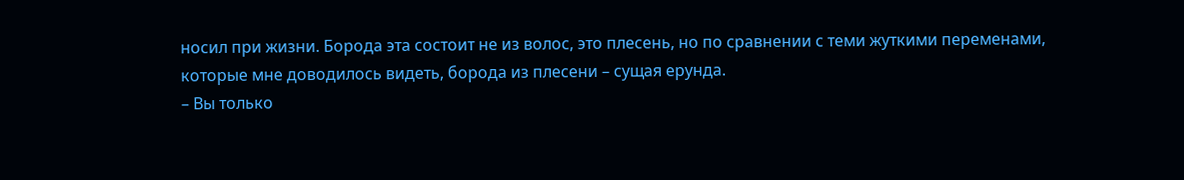носил при жизни. Борода эта состоит не из волос, это плесень, но по сравнении с теми жуткими переменами, которые мне доводилось видеть, борода из плесени – сущая ерунда.
– Вы только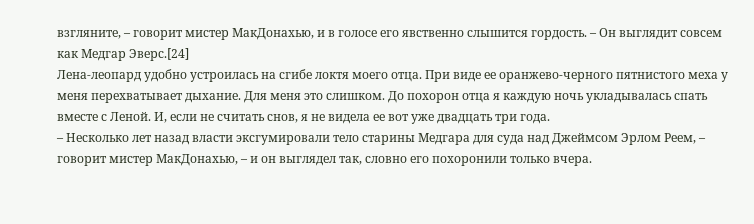взгляните, – говорит мистер МакДонахью, и в голосе его явственно слышится гордость. – Он выглядит совсем как Медгар Эверс.[24]
Лена-леопард удобно устроилась на сгибе локтя моего отца. При виде ее оранжево-черного пятнистого меха у меня перехватывает дыхание. Для меня это слишком. До похорон отца я каждую ночь укладывалась спать вместе с Леной. И, если не считать снов, я не видела ее вот уже двадцать три года.
– Несколько лет назад власти эксгумировали тело старины Медгара для суда над Джеймсом Эрлом Реем, – говорит мистер МакДонахью, – и он выглядел так, словно его похоронили только вчера.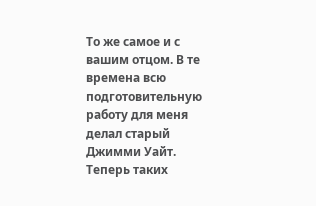То же самое и с вашим отцом. В те времена всю подготовительную работу для меня делал старый Джимми Уайт. Теперь таких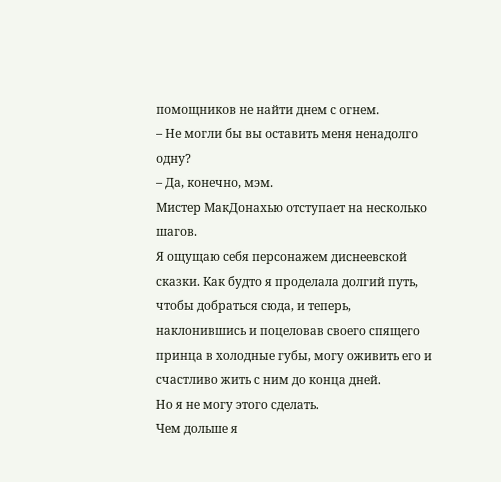помощников не найти днем с огнем.
– Не могли бы вы оставить меня ненадолго одну?
– Да, конечно, мэм.
Мистер МакДонахью отступает на несколько шагов.
Я ощущаю себя персонажем диснеевской сказки. Как будто я проделала долгий путь, чтобы добраться сюда, и теперь, наклонившись и поцеловав своего спящего принца в холодные губы, могу оживить его и счастливо жить с ним до конца дней.
Но я не могу этого сделать.
Чем дольше я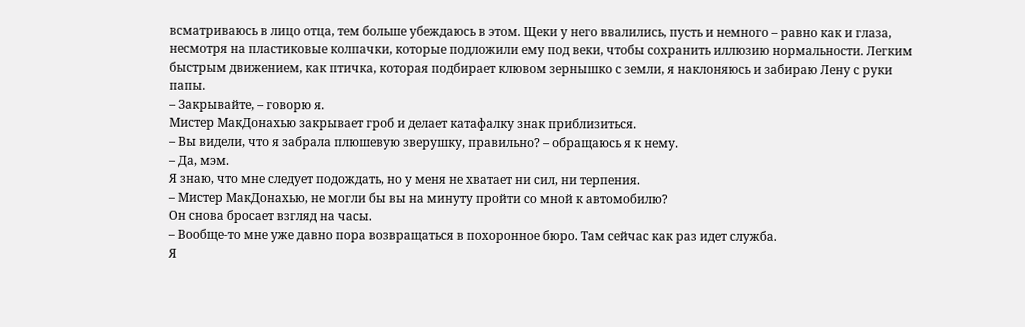всматриваюсь в лицо отца, тем больше убеждаюсь в этом. Щеки у него ввалились, пусть и немного – равно как и глаза, несмотря на пластиковые колпачки, которые подложили ему под веки, чтобы сохранить иллюзию нормальности. Легким быстрым движением, как птичка, которая подбирает клювом зернышко с земли, я наклоняюсь и забираю Лену с руки папы.
– Закрывайте, – говорю я.
Мистер МакДонахью закрывает гроб и делает катафалку знак приблизиться.
– Вы видели, что я забрала плюшевую зверушку, правильно? – обращаюсь я к нему.
– Да, мэм.
Я знаю, что мне следует подождать, но у меня не хватает ни сил, ни терпения.
– Мистер МакДонахью, не могли бы вы на минуту пройти со мной к автомобилю?
Он снова бросает взгляд на часы.
– Вообще-то мне уже давно пора возвращаться в похоронное бюро. Там сейчас как раз идет служба.
Я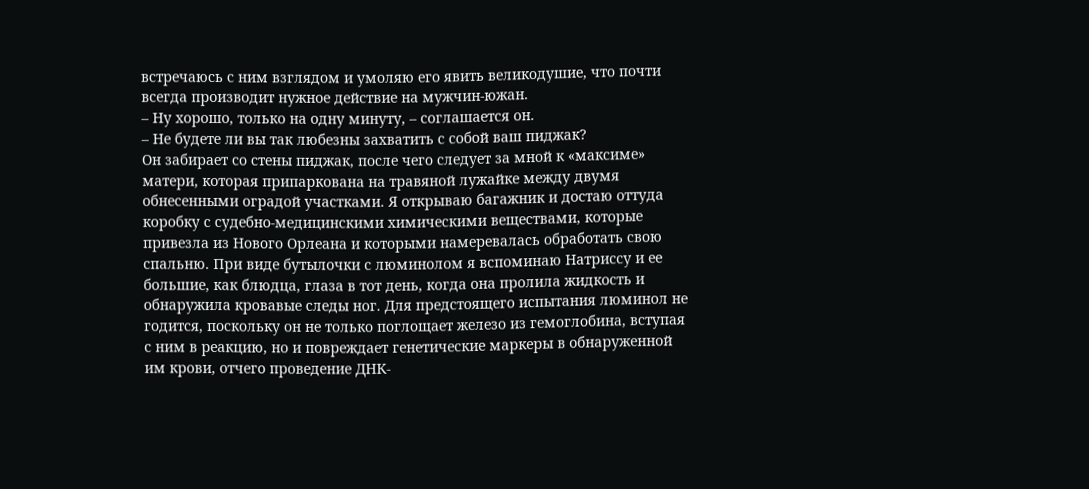встречаюсь с ним взглядом и умоляю его явить великодушие, что почти всегда производит нужное действие на мужчин-южан.
– Ну хорошо, только на одну минуту, – соглашается он.
– Не будете ли вы так любезны захватить с собой ваш пиджак?
Он забирает со стены пиджак, после чего следует за мной к «максиме» матери, которая припаркована на травяной лужайке между двумя обнесенными оградой участками. Я открываю багажник и достаю оттуда коробку с судебно-медицинскими химическими веществами, которые привезла из Нового Орлеана и которыми намеревалась обработать свою спальню. При виде бутылочки с люминолом я вспоминаю Натриссу и ее большие, как блюдца, глаза в тот день, когда она пролила жидкость и обнаружила кровавые следы ног. Для предстоящего испытания люминол не годится, поскольку он не только поглощает железо из гемоглобина, вступая с ним в реакцию, но и повреждает генетические маркеры в обнаруженной им крови, отчего проведение ДНК-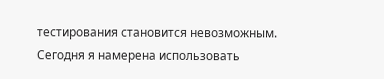тестирования становится невозможным. Сегодня я намерена использовать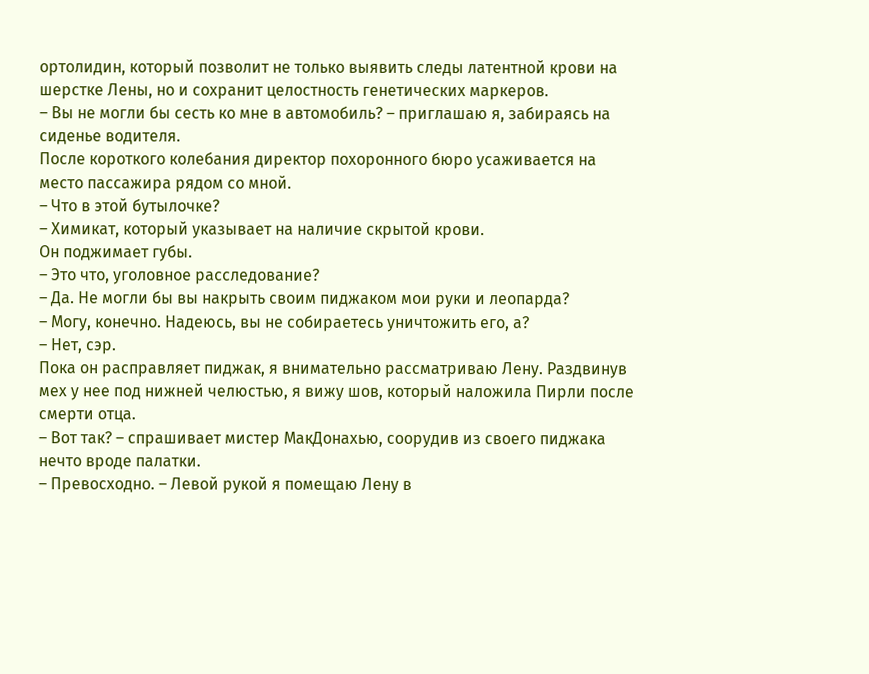ортолидин, который позволит не только выявить следы латентной крови на шерстке Лены, но и сохранит целостность генетических маркеров.
– Вы не могли бы сесть ко мне в автомобиль? – приглашаю я, забираясь на сиденье водителя.
После короткого колебания директор похоронного бюро усаживается на место пассажира рядом со мной.
– Что в этой бутылочке?
– Химикат, который указывает на наличие скрытой крови.
Он поджимает губы.
– Это что, уголовное расследование?
– Да. Не могли бы вы накрыть своим пиджаком мои руки и леопарда?
– Могу, конечно. Надеюсь, вы не собираетесь уничтожить его, а?
– Нет, сэр.
Пока он расправляет пиджак, я внимательно рассматриваю Лену. Раздвинув мех у нее под нижней челюстью, я вижу шов, который наложила Пирли после смерти отца.
– Вот так? – спрашивает мистер МакДонахью, соорудив из своего пиджака нечто вроде палатки.
– Превосходно. – Левой рукой я помещаю Лену в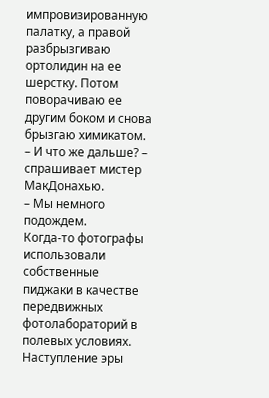импровизированную палатку, а правой разбрызгиваю ортолидин на ее шерстку. Потом поворачиваю ее другим боком и снова брызгаю химикатом.
– И что же дальше? – спрашивает мистер МакДонахью.
– Мы немного подождем.
Когда-то фотографы использовали собственные пиджаки в качестве передвижных фотолабораторий в полевых условиях. Наступление эры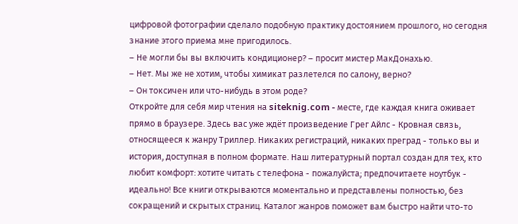цифровой фотографии сделало подобную практику достоянием прошлого, но сегодня знание этого приема мне пригодилось.
– Не могли бы вы включить кондиционер? – просит мистер МакДонахью.
– Нет. Мы же не хотим, чтобы химикат разлетелся по салону, верно?
– Он токсичен или что-нибудь в этом роде?
Откройте для себя мир чтения на siteknig.com - месте, где каждая книга оживает прямо в браузере. Здесь вас уже ждёт произведение Грег Айлс - Кровная связь, относящееся к жанру Триллер. Никаких регистраций, никаких преград - только вы и история, доступная в полном формате. Наш литературный портал создан для тех, кто любит комфорт: хотите читать с телефона - пожалуйста; предпочитаете ноутбук - идеально! Все книги открываются моментально и представлены полностью, без сокращений и скрытых страниц. Каталог жанров поможет вам быстро найти что-то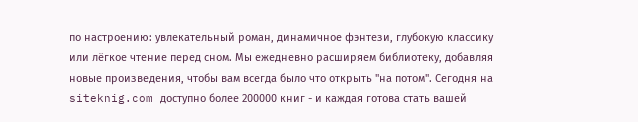по настроению: увлекательный роман, динамичное фэнтези, глубокую классику или лёгкое чтение перед сном. Мы ежедневно расширяем библиотеку, добавляя новые произведения, чтобы вам всегда было что открыть "на потом". Сегодня на siteknig.com доступно более 200000 книг - и каждая готова стать вашей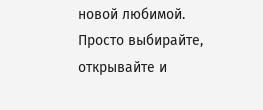новой любимой. Просто выбирайте, открывайте и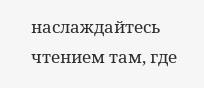наслаждайтесь чтением там, где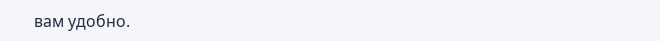вам удобно.